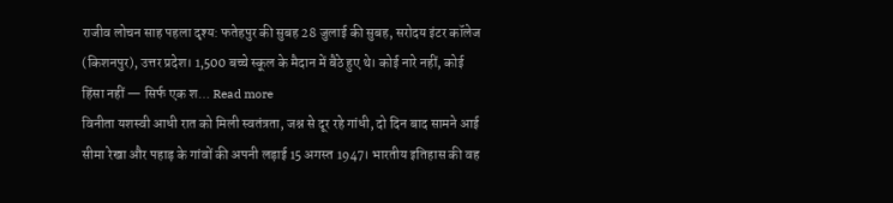राजीव लोचन साह पहला दृश्य: फतेहपुर की सुबह 28 जुलाई की सुबह, सरोदय इंटर कॉलेज (किशनपुर), उत्तर प्रदेश। 1,500 बच्चे स्कूल के मैदान में बैठे हुए थे। कोई नारे नहीं, कोई हिंसा नहीं — सिर्फ एक श... Read more
विनीता यशस्वी आधी रात को मिली स्वतंत्रता, जश्न से दूर रहे गांधी, दो दिन बाद सामने आई सीमा रेखा और पहाड़ के गांवों की अपनी लड़ाई 15 अगस्त 1947। भारतीय इतिहास की वह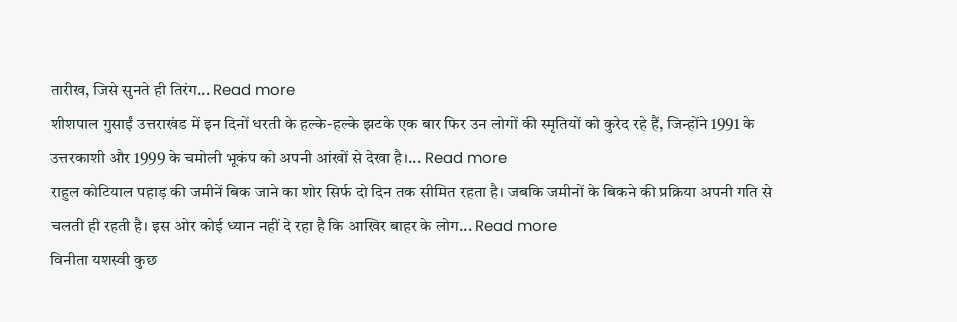तारीख, जिसे सुनते ही तिरंग... Read more
शीशपाल गुसाईं उत्तराखंड में इन दिनों धरती के हल्के-हल्के झटके एक बार फिर उन लोगों की स्मृतियों को कुरेद रहे हैं, जिन्होंने 1991 के उत्तरकाशी और 1999 के चमोली भूकंप को अपनी आंखों से देखा है।... Read more
राहुल कोटियाल पहाड़ की जमीनें बिक जाने का शोर सिर्फ दो दिन तक सीमित रहता है। जबकि जमीनों के बिकने की प्रक्रिया अपनी गति से चलती ही रहती है। इस ओर कोई ध्यान नहीं दे रहा है कि आखिर बाहर के लोग... Read more
विनीता यशस्वी कुछ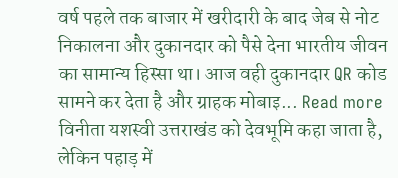वर्ष पहले तक बाजार में खरीदारी के बाद जेब से नोट निकालना और दुकानदार को पैसे देना भारतीय जीवन का सामान्य हिस्सा था। आज वही दुकानदार QR कोड सामने कर देता है और ग्राहक मोबाइ... Read more
विनीता यशस्वी उत्तराखंड को देवभूमि कहा जाता है, लेकिन पहाड़ में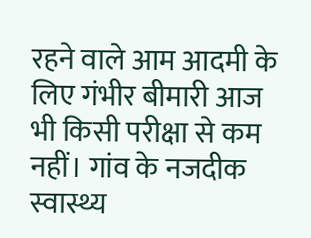रहने वाले आम आदमी के लिए गंभीर बीमारी आज भी किसी परीक्षा से कम नहीं। गांव के नजदीक स्वास्थ्य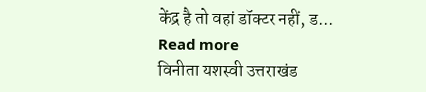केंद्र है तो वहां डॉक्टर नहीं, ड... Read more
विनीता यशस्वी उत्तराखंड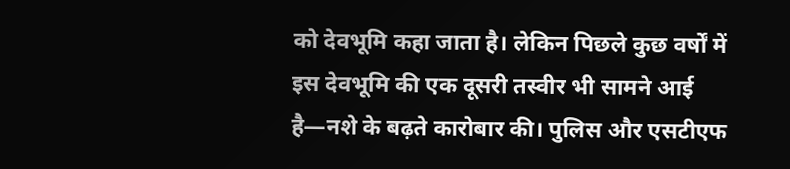को देवभूमि कहा जाता है। लेकिन पिछले कुछ वर्षों में इस देवभूमि की एक दूसरी तस्वीर भी सामने आई है—नशे के बढ़ते कारोबार की। पुलिस और एसटीएफ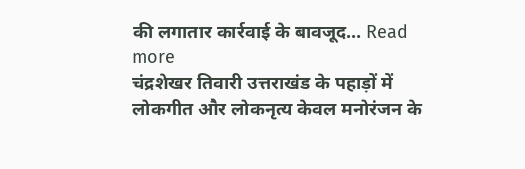की लगातार कार्रवाई के बावजूद... Read more
चंद्रशेखर तिवारी उत्तराखंड के पहाड़ों में लोकगीत और लोकनृत्य केवल मनोरंजन के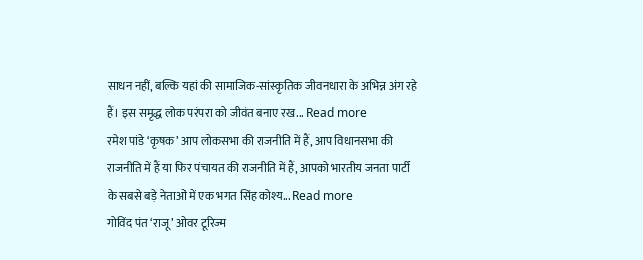साधन नहीं, बल्कि यहां की सामाजिक-सांस्कृतिक जीवनधारा के अभिन्न अंग रहे हैं। इस समृद्ध लोक परंपरा को जीवंत बनाए रख... Read more
रमेश पांडे ‘कृषक’ आप लोकसभा की राजनीति में हैं, आप विधानसभा की राजनीति में हैं या फिर पंचायत की राजनीति में हैं, आपको भारतीय जनता पार्टी के सबसे बड़े नेताओं में एक भगत सिंह कोश्य... Read more
गोविंद पंत ‘राजू’ ओवर टूरिज्म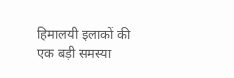हिमालयी इलाकों की एक बड़ी समस्या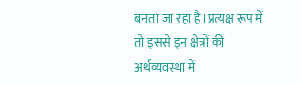बनता जा रहा है।प्रत्यक्ष रूप में तो इससे इन क्षेत्रों की अर्थव्यवस्था में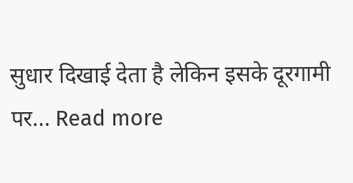सुधार दिखाई देता है लेकिन इसके दूरगामी पर... Read more